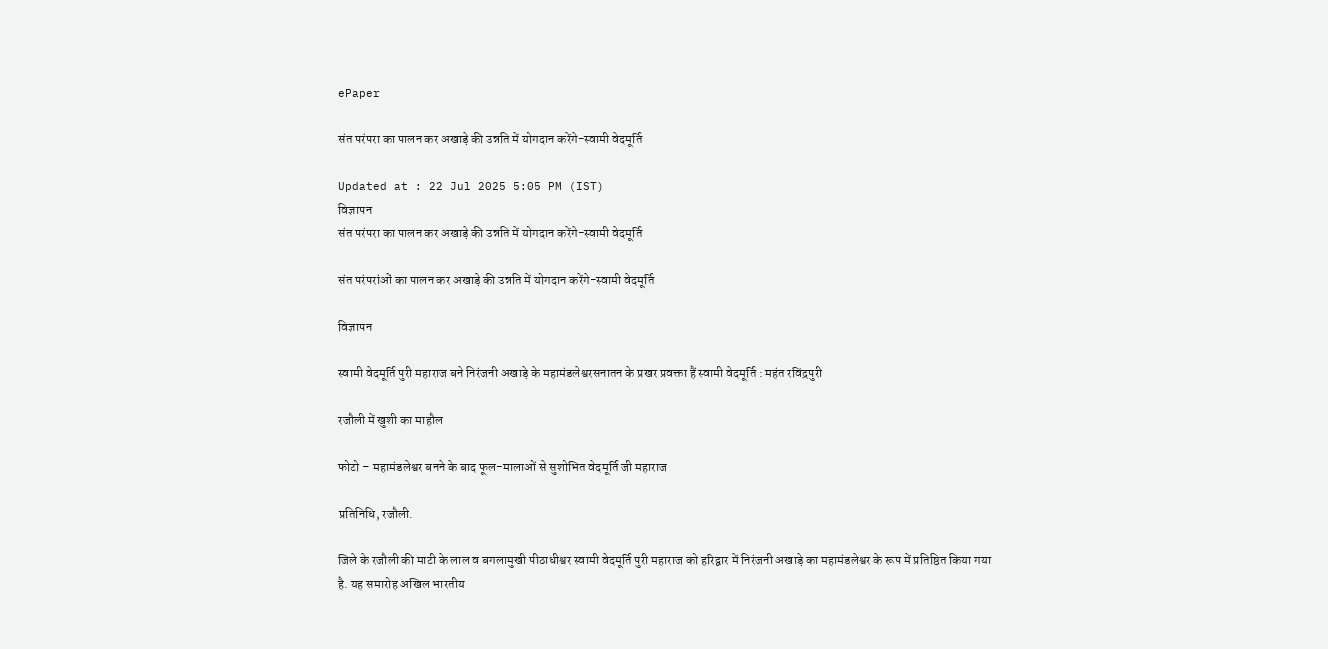ePaper

संत परंपरा का पालन कर अखाड़े की उन्नति में योगदान करेंगे-स्वामी वेदमूर्ति

Updated at : 22 Jul 2025 5:05 PM (IST)
विज्ञापन
संत परंपरा का पालन कर अखाड़े की उन्नति में योगदान करेंगे-स्वामी वेदमूर्ति

संत परंपरांओं का पालन कर अखाड़े की उन्नति में योगदान करेंगे-स्वामी वेदमूर्ति

विज्ञापन

स्वामी वेदमूर्ति पुरी महाराज बने निरंजनी अखाड़े के महामंडलेश्वरसनातन के प्रखर प्रवक्ता हैं स्वामी वेदमूर्ति : महंत रविंद्रपुरी

रजौली में खुशी का माहौल

फोटो – महामंडलेश्वर बनने के बाद फूल-मालाओं से सुशोभित वेदमूर्ति जी महाराज

प्रतिनिधि, रजौली.

जिले के रजौली की माटी के लाल व बगलामुखी पीठाधीश्वर स्वामी वेदमूर्ति पुरी महाराज को हरिद्वार में निरंजनी अखाड़े का महामंडलेश्वर के रूप में प्रतिष्ठित किया गया है. यह समारोह अखिल भारतीय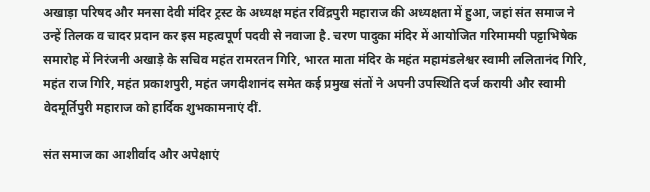अखाड़ा परिषद और मनसा देवी मंदिर ट्रस्ट के अध्यक्ष महंत रविंद्रपुरी महाराज की अध्यक्षता में हुआ, जहां संत समाज ने उन्हें तिलक व चादर प्रदान कर इस महत्वपूर्ण पदवी से नवाजा है. चरण पादुका मंदिर में आयोजित गरिमामयी पट्टाभिषेक समारोह में निरंजनी अखाड़े के सचिव महंत रामरतन गिरि, भारत माता मंदिर के महंत महामंडलेश्वर स्वामी ललितानंद गिरि, महंत राज गिरि, महंत प्रकाशपुरी, महंत जगदीशानंद समेत कई प्रमुख संतों ने अपनी उपस्थिति दर्ज करायी और स्वामी वेदमूर्तिपुरी महाराज को हार्दिक शुभकामनाएं दीं.

संत समाज का आशीर्वाद और अपेक्षाएं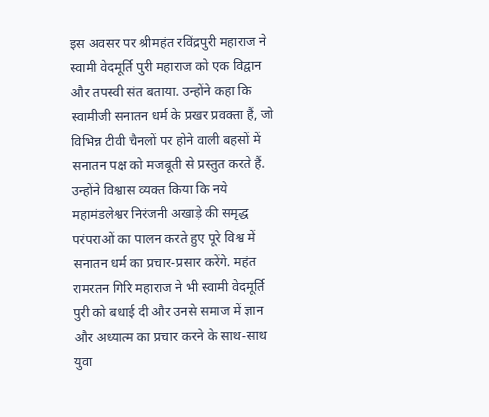इस अवसर पर श्रीमहंत रविंद्रपुरी महाराज ने स्वामी वेदमूर्ति पुरी महाराज को एक विद्वान और तपस्वी संत बताया. उन्होंने कहा कि स्वामीजी सनातन धर्म के प्रखर प्रवक्ता हैं, जो विभिन्न टीवी चैनलों पर होने वाली बहसों में सनातन पक्ष को मजबूती से प्रस्तुत करते हैं. उन्होंने विश्वास व्यक्त किया कि नये महामंडलेश्वर निरंजनी अखाड़े की समृद्ध परंपराओं का पालन करते हुए पूरे विश्व में सनातन धर्म का प्रचार-प्रसार करेंगे. महंत रामरतन गिरि महाराज ने भी स्वामी वेदमूर्ति पुरी को बधाई दी और उनसे समाज में ज्ञान और अध्यात्म का प्रचार करने के साथ-साथ युवा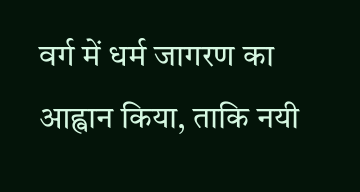वर्ग में धर्म जागरण का आह्वान किया, ताकि नयी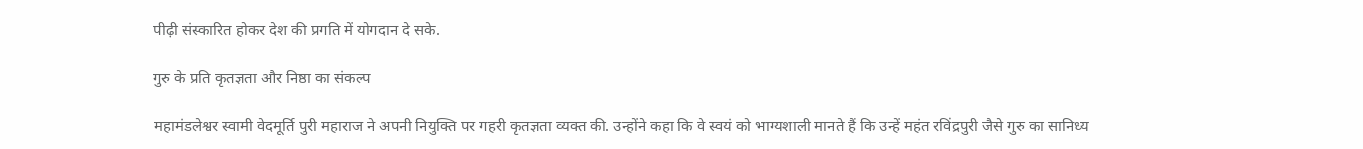पीढ़ी संस्कारित होकर देश की प्रगति में योगदान दे सके.

गुरु के प्रति कृतज्ञता और निष्ठा का संकल्प

महामंडलेश्वर स्वामी वेदमूर्ति पुरी महाराज ने अपनी नियुक्ति पर गहरी कृतज्ञता व्यक्त की. उन्होंने कहा कि वे स्वयं को भाग्यशाली मानते हैं कि उन्हें महंत रविंद्रपुरी जैसे गुरु का सानिध्य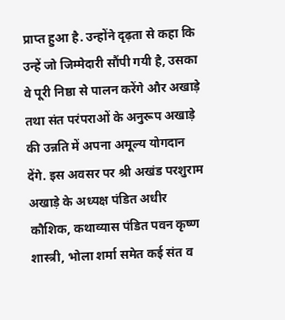प्राप्त हुआ है. उन्होंने दृढ़ता से कहा कि उन्हें जो जिम्मेदारी सौंपी गयी है, उसका वे पूरी निष्ठा से पालन करेंगे और अखाड़े तथा संत परंपराओं के अनुरूप अखाड़े की उन्नति में अपना अमूल्य योगदान देंगे. इस अवसर पर श्री अखंड परशुराम अखाड़े के अध्यक्ष पंडित अधीर कौशिक, कथाव्यास पंडित पवन कृष्ण शास्त्री, भोला शर्मा समेत कई संत व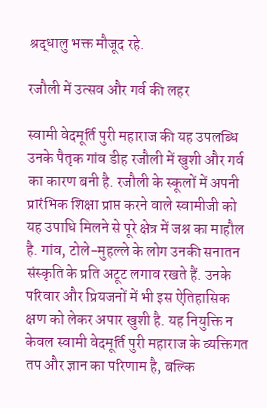श्रद्धालु भक्त मौजूद रहे.

रजौली में उत्सव और गर्व की लहर

स्वामी वेदमूर्ति पुरी महाराज की यह उपलब्धि उनके पैतृक गांव डीह रजौली में खुशी और गर्व का कारण बनी है. रजौली के स्कूलों में अपनी प्रारंभिक शिक्षा प्राप्त करने वाले स्वामीजी को यह उपाधि मिलने से पूरे क्षेत्र में जश्न का माहौल है. गांव, टोले-मुहल्ले के लोग उनकी सनातन संस्कृति के प्रति अटूट लगाव रखते हैं. उनके परिवार और प्रियजनों में भी इस ऐतिहासिक क्षण को लेकर अपार खुशी है. यह नियुक्ति न केवल स्वामी वेदमूर्ति पुरी महाराज के व्यक्तिगत तप और ज्ञान का परिणाम है, बल्कि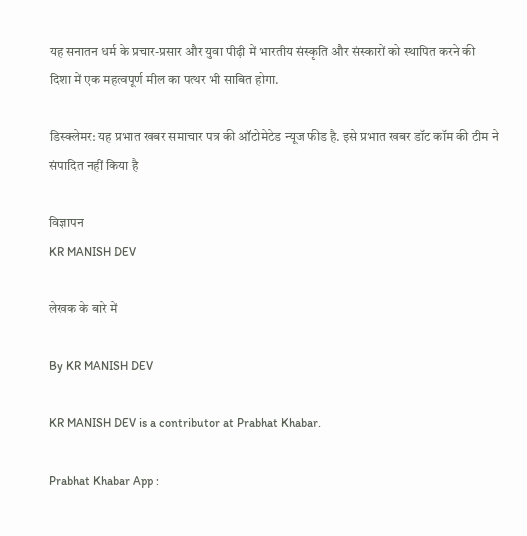यह सनातन धर्म के प्रचार-प्रसार और युवा पीढ़ी में भारतीय संस्कृति और संस्कारों को स्थापित करने की दिशा में एक महत्वपूर्ण मील का पत्थर भी साबित होगा.

डिस्क्लेमर: यह प्रभात खबर समाचार पत्र की ऑटोमेटेड न्यूज फीड है. इसे प्रभात खबर डॉट कॉम की टीम ने संपादित नहीं किया है

विज्ञापन
KR MANISH DEV

लेखक के बारे में

By KR MANISH DEV

KR MANISH DEV is a contributor at Prabhat Khabar.

Prabhat Khabar App :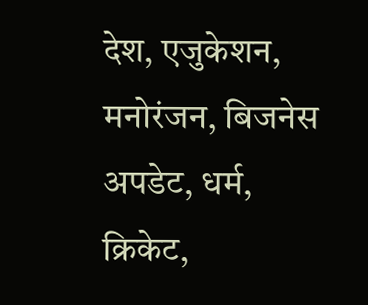देश, एजुकेशन, मनोरंजन, बिजनेस अपडेट, धर्म, क्रिकेट,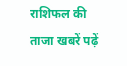राशिफल की ताजा खबरें पढ़ें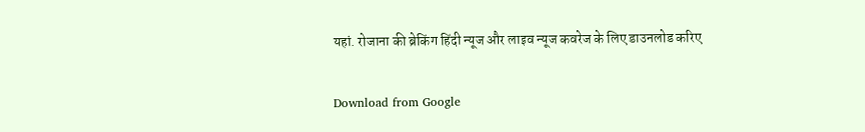यहां. रोजाना की ब्रेकिंग हिंदी न्यूज और लाइव न्यूज कवरेज के लिए डाउनलोड करिए

Download from Google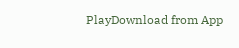PlayDownload from App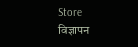Store
विज्ञापन